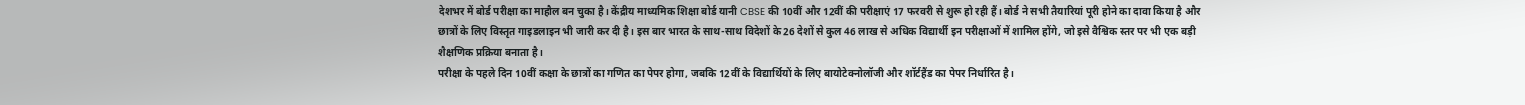देशभर में बोर्ड परीक्षा का माहौल बन चुका है। केंद्रीय माध्यमिक शिक्षा बोर्ड यानी CBSE की 10वीं और 12वीं की परीक्षाएं 17 फरवरी से शुरू हो रही हैं। बोर्ड ने सभी तैयारियां पूरी होने का दावा किया है और छात्रों के लिए विस्तृत गाइडलाइन भी जारी कर दी है। इस बार भारत के साथ-साथ विदेशों के 26 देशों से कुल 46 लाख से अधिक विद्यार्थी इन परीक्षाओं में शामिल होंगे, जो इसे वैश्विक स्तर पर भी एक बड़ी शैक्षणिक प्रक्रिया बनाता है।
परीक्षा के पहले दिन 10वीं कक्षा के छात्रों का गणित का पेपर होगा, जबकि 12वीं के विद्यार्थियों के लिए बायोटेक्नोलॉजी और शॉर्टहैंड का पेपर निर्धारित है।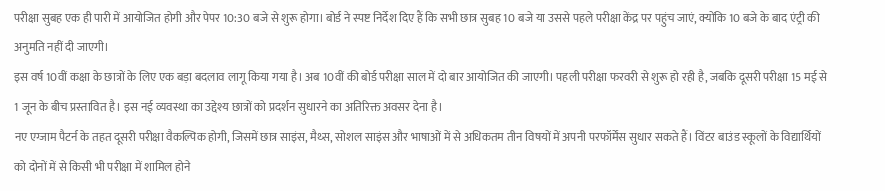परीक्षा सुबह एक ही पारी में आयोजित होगी और पेपर 10:30 बजे से शुरू होगा। बोर्ड ने स्पष्ट निर्देश दिए हैं कि सभी छात्र सुबह 10 बजे या उससे पहले परीक्षा केंद्र पर पहुंच जाएं, क्योंकि 10 बजे के बाद एंट्री की अनुमति नहीं दी जाएगी।
इस वर्ष 10वीं कक्षा के छात्रों के लिए एक बड़ा बदलाव लागू किया गया है। अब 10वीं की बोर्ड परीक्षा साल में दो बार आयोजित की जाएगी। पहली परीक्षा फरवरी से शुरू हो रही है, जबकि दूसरी परीक्षा 15 मई से 1 जून के बीच प्रस्तावित है। इस नई व्यवस्था का उद्देश्य छात्रों को प्रदर्शन सुधारने का अतिरिक्त अवसर देना है।
नए एग्जाम पैटर्न के तहत दूसरी परीक्षा वैकल्पिक होगी, जिसमें छात्र साइंस, मैथ्स, सोशल साइंस और भाषाओं में से अधिकतम तीन विषयों में अपनी परफॉर्मेंस सुधार सकते हैं। विंटर बाउंड स्कूलों के विद्यार्थियों को दोनों में से किसी भी परीक्षा में शामिल होने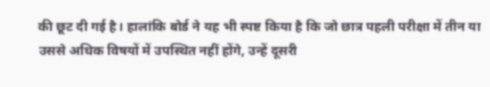की छूट दी गई है। हालांकि बोर्ड ने यह भी स्पष्ट किया है कि जो छात्र पहली परीक्षा में तीन या उससे अधिक विषयों में उपस्थित नहीं होंगे, उन्हें दूसरी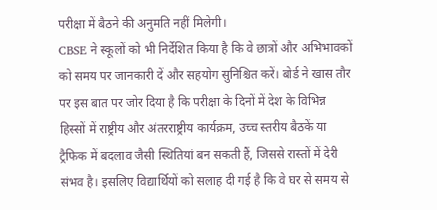परीक्षा में बैठने की अनुमति नहीं मिलेगी।
CBSE ने स्कूलों को भी निर्देशित किया है कि वे छात्रों और अभिभावकों को समय पर जानकारी दें और सहयोग सुनिश्चित करें। बोर्ड ने खास तौर पर इस बात पर जोर दिया है कि परीक्षा के दिनों में देश के विभिन्न हिस्सों में राष्ट्रीय और अंतरराष्ट्रीय कार्यक्रम, उच्च स्तरीय बैठकें या ट्रैफिक में बदलाव जैसी स्थितियां बन सकती हैं, जिससे रास्तों में देरी संभव है। इसलिए विद्यार्थियों को सलाह दी गई है कि वे घर से समय से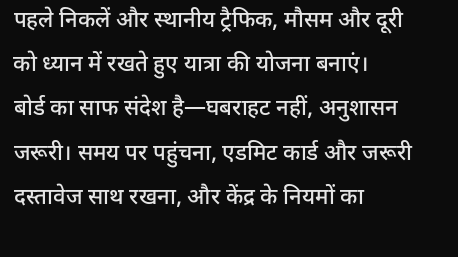पहले निकलें और स्थानीय ट्रैफिक, मौसम और दूरी को ध्यान में रखते हुए यात्रा की योजना बनाएं।
बोर्ड का साफ संदेश है—घबराहट नहीं, अनुशासन जरूरी। समय पर पहुंचना, एडमिट कार्ड और जरूरी दस्तावेज साथ रखना, और केंद्र के नियमों का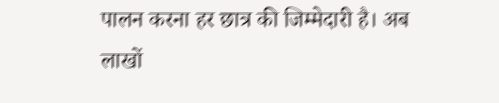पालन करना हर छात्र की जिम्मेदारी है। अब लाखों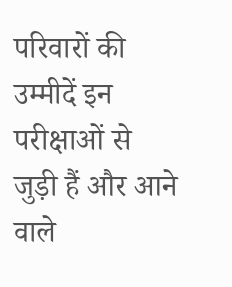परिवारों की उम्मीदें इन परीक्षाओं से जुड़ी हैं और आने वाले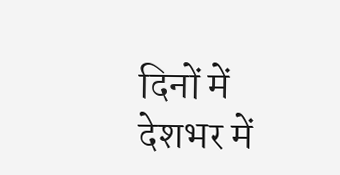दिनों में देशभर में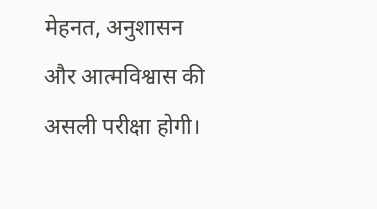मेहनत, अनुशासन और आत्मविश्वास की असली परीक्षा होगी।